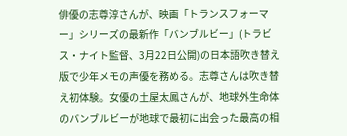俳優の志尊淳さんが、映画「トランスフォーマー」シリーズの最新作「バンブルビー」(トラビス・ナイト監督、3月22日公開)の日本語吹き替え版で少年メモの声優を務める。志尊さんは吹き替え初体験。女優の土屋太鳳さんが、地球外生命体のバンブルビーが地球で最初に出会った最高の相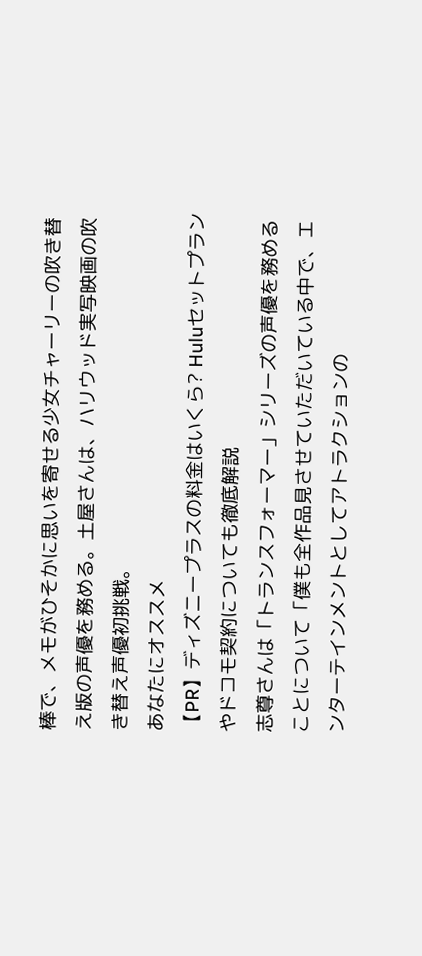棒で、メモがひそかに思いを寄せる少女チャーリーの吹き替え版の声優を務める。土屋さんは、ハリウッド実写映画の吹き替え声優初挑戦。
あなたにオススメ
【PR】ディズニープラスの料金はいくら? Huluセットプランやドコモ契約についても徹底解説
志尊さんは「トランスフォーマー」シリーズの声優を務めることについて「僕も全作品見させていただいている中で、エンターテインメントとしてアトラクションの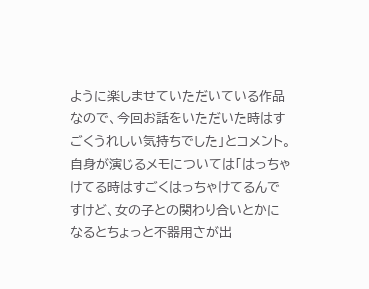ように楽しませていただいている作品なので、今回お話をいただいた時はすごくうれしい気持ちでした」とコメント。自身が演じるメモについては「はっちゃけてる時はすごくはっちゃけてるんですけど、女の子との関わり合いとかになるとちょっと不器用さが出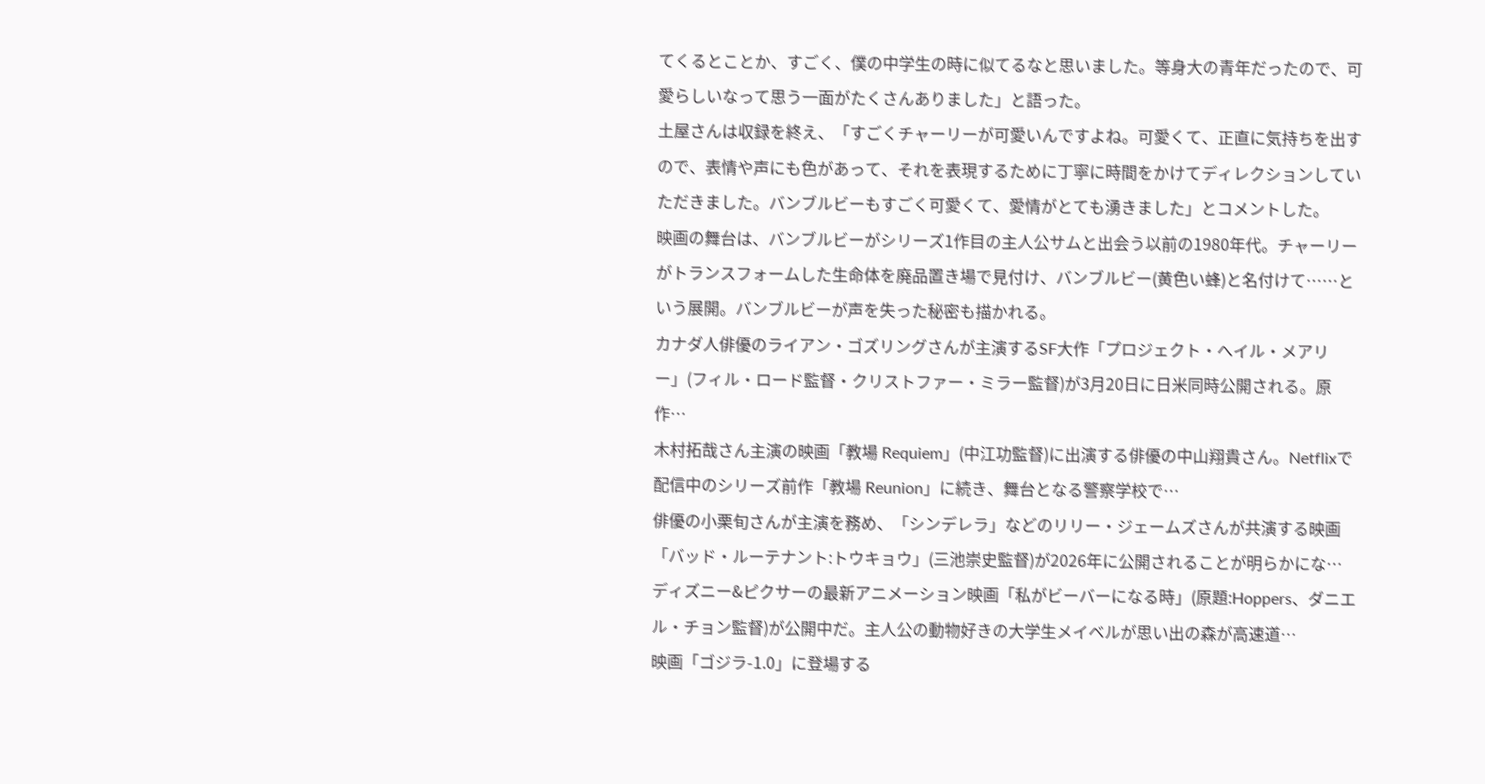てくるとことか、すごく、僕の中学生の時に似てるなと思いました。等身大の青年だったので、可愛らしいなって思う一面がたくさんありました」と語った。
土屋さんは収録を終え、「すごくチャーリーが可愛いんですよね。可愛くて、正直に気持ちを出すので、表情や声にも色があって、それを表現するために丁寧に時間をかけてディレクションしていただきました。バンブルビーもすごく可愛くて、愛情がとても湧きました」とコメントした。
映画の舞台は、バンブルビーがシリーズ1作目の主人公サムと出会う以前の1980年代。チャーリーがトランスフォームした生命体を廃品置き場で見付け、バンブルビー(黄色い蜂)と名付けて……という展開。バンブルビーが声を失った秘密も描かれる。
カナダ人俳優のライアン・ゴズリングさんが主演するSF大作「プロジェクト・へイル・メアリー」(フィル・ロード監督・クリストファー・ミラー監督)が3月20日に日米同時公開される。原作…
木村拓哉さん主演の映画「教場 Requiem」(中江功監督)に出演する俳優の中山翔貴さん。Netflixで配信中のシリーズ前作「教場 Reunion」に続き、舞台となる警察学校で…
俳優の小栗旬さんが主演を務め、「シンデレラ」などのリリー・ジェームズさんが共演する映画「バッド・ルーテナント:トウキョウ」(三池崇史監督)が2026年に公開されることが明らかにな…
ディズニー&ピクサーの最新アニメーション映画「私がビーバーになる時」(原題:Hoppers、ダニエル・チョン監督)が公開中だ。主人公の動物好きの大学生メイベルが思い出の森が高速道…
映画「ゴジラ-1.0」に登場する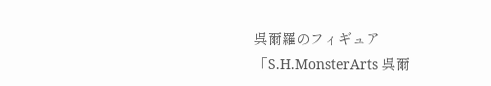呉爾羅のフィギュア「S.H.MonsterArts 呉爾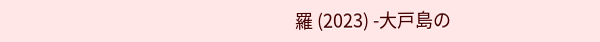羅 (2023) -大戸島の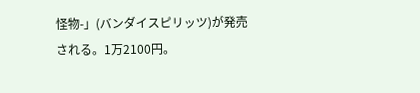怪物-」(バンダイスピリッツ)が発売される。1万2100円。